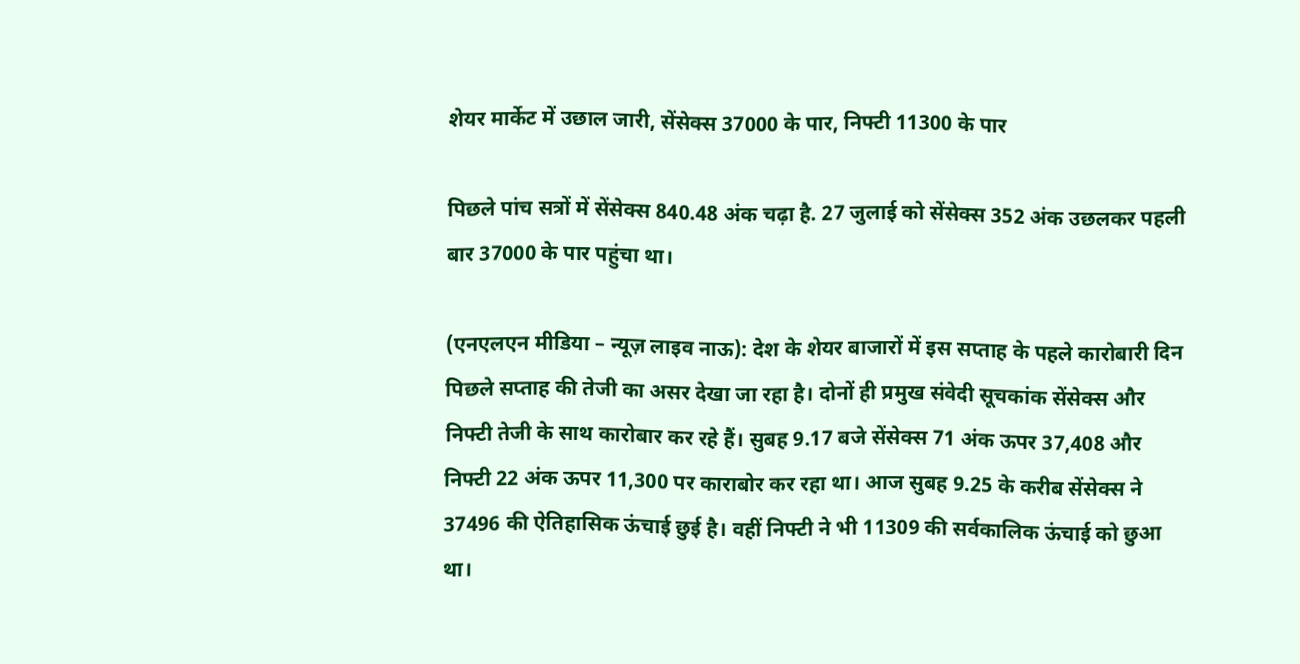शेयर मार्केट में उछाल जारी, सेंसेक्स 37000 के पार, निफ्टी 11300 के पार

पिछले पांच सत्रों में सेंसेक्स 840.48 अंक चढ़ा है. 27 जुलाई को सेंसेक्स 352 अंक उछलकर पहली बार 37000 के पार पहुंचा था।

(एनएलएन मीडिया – न्यूज़ लाइव नाऊ): देश के शेयर बाजारों में इस सप्ताह के पहले कारोबारी दिन पिछले सप्ताह की तेजी का असर देखा जा रहा है। दोनों ही प्रमुख संवेदी सूचकांक सेंसेक्स और निफ्टी तेजी के साथ कारोबार कर रहे हैं। सुबह 9.17 बजे सेंसेक्स 71 अंक ऊपर 37,408 और निफ्टी 22 अंक ऊपर 11,300 पर काराबोर कर रहा था। आज सुबह 9.25 के करीब सेंसेक्स ने 37496 की ऐतिहासिक ऊंचाई छुई है। वहीं निफ्टी ने भी 11309 की सर्वकालिक ऊंचाई को छुआ था।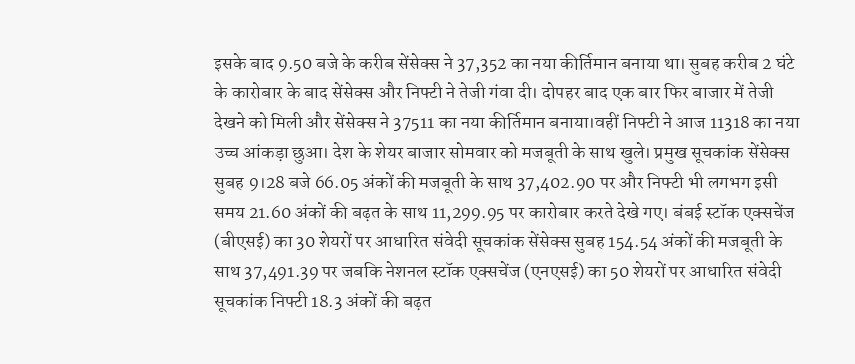इसके बाद 9.50 बजे के करीब सेंसेक्स ने 37,352 का नया कीर्तिमान बनाया था। सुबह करीब 2 घंटे के कारोबार के बाद सेंसेक्स और निफ्टी ने तेजी गंवा दी। दोपहर बाद एक बार फिर बाजार में तेजी देखने को मिली और सेंसेक्स ने 37511 का नया कीर्तिमान बनाया।वहीं निफ्टी ने आज 11318 का नया उच्च आंकड़ा छुआ। देश के शेयर बाजार सोमवार को मजबूती के साथ खुले। प्रमुख सूचकांक सेंसेक्स सुबह 9।28 बजे 66.05 अंकों की मजबूती के साथ 37,402.90 पर और निफ्टी भी लगभग इसी समय 21.60 अंकों की बढ़त के साथ 11,299.95 पर कारोबार करते देखे गए। बंबई स्टॉक एक्सचेंज (बीएसई) का 30 शेयरों पर आधारित संवेदी सूचकांक सेंसेक्स सुबह 154.54 अंकों की मजबूती के साथ 37,491.39 पर जबकि नेशनल स्टॉक एक्सचेंज (एनएसई) का 50 शेयरों पर आधारित संवेदी सूचकांक निफ्टी 18.3 अंकों की बढ़त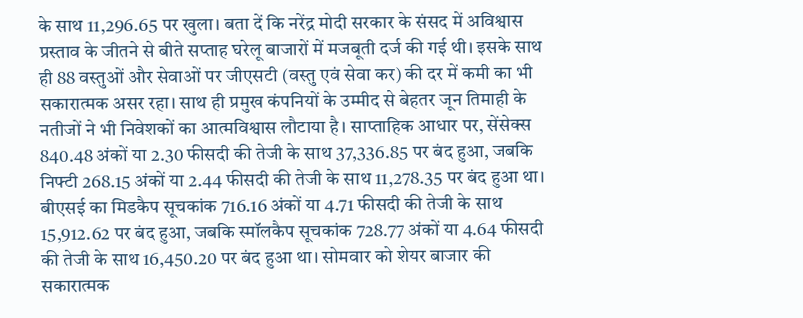के साथ 11,296.65 पर खुला। बता दें कि नरेंद्र मोदी सरकार के संसद में अविश्वास प्रस्ताव के जीतने से बीते सप्ताह घरेलू बाजारों में मजबूती दर्ज की गई थी। इसके साथ ही 88 वस्तुओं और सेवाओं पर जीएसटी (वस्तु एवं सेवा कर) की दर में कमी का भी सकारात्मक असर रहा। साथ ही प्रमुख कंपनियों के उम्मीद से बेहतर जून तिमाही के नतीजों ने भी निवेशकों का आत्मविश्वास लौटाया है। साप्ताहिक आधार पर, सेंसेक्स 840.48 अंकों या 2.30 फीसदी की तेजी के साथ 37,336.85 पर बंद हुआ, जबकि निफ्टी 268.15 अंकों या 2.44 फीसदी की तेजी के साथ 11,278.35 पर बंद हुआ था। बीएसई का मिडकैप सूचकांक 716.16 अंकों या 4.71 फीसदी की तेजी के साथ 15,912.62 पर बंद हुआ, जबकि स्मॉलकैप सूचकांक 728.77 अंकों या 4.64 फीसदी की तेजी के साथ 16,450.20 पर बंद हुआ था। सोमवार को शेयर बाजार की सकारात्मक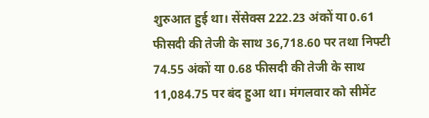शुरुआत हुई था। सेंसेक्स 222.23 अंकों या 0.61 फीसदी की तेजी के साथ 36,718.60 पर तथा निफ्टी 74.55 अंकों या 0.68 फीसदी की तेजी के साथ 11,084.75 पर बंद हुआ था। मंगलवार को सीमेंट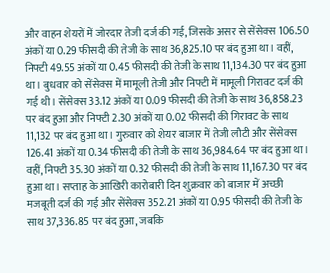और वाहन शेयरों में जोरदार तेजी दर्ज की गई, जिसके असर से सेंसेक्स 106.50 अंकों या 0.29 फीसदी की तेजी के साथ 36,825.10 पर बंद हुआ था। वहीं, निफ्टी 49.55 अंकों या 0.45 फीसदी की तेजी के साथ 11,134.30 पर बंद हुआ था। बुधवार को सेंसेक्स में मामूली तेजी और निफ्टी में मामूली गिरावट दर्ज की गई थी। सेंसेक्स 33.12 अंकों या 0.09 फीसदी की तेजी के साथ 36,858.23 पर बंद हुआ और निफ्टी 2.30 अंकों या 0.02 फीसदी की गिरावट के साथ 11,132 पर बंद हुआ था। गुरुवार को शेयर बाजार में तेजी लौटी और सेंसेक्स 126.41 अंकों या 0.34 फीसदी की तेजी के साथ 36,984.64 पर बंद हुआ था। वहीं, निफ्टी 35.30 अंकों या 0.32 फीसदी की तेजी के साथ 11,167.30 पर बंद हुआ था। सप्ताह के आखिरी कारोबारी दिन शुक्रवार को बाजार में अच्छी मजबूती दर्ज की गई और सेंसेक्स 352.21 अंकों या 0.95 फीसदी की तेजी के साथ 37,336.85 पर बंद हुआ, जबकि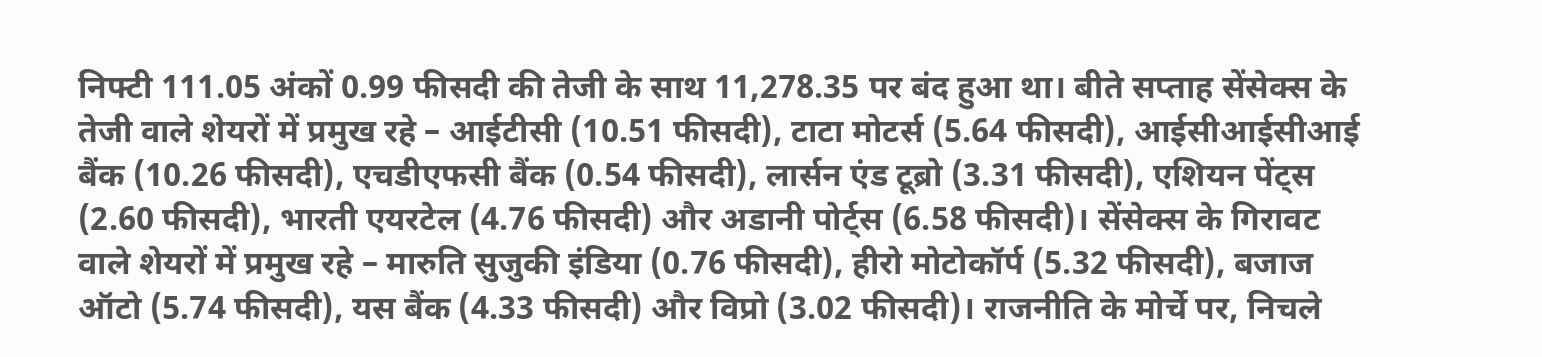निफ्टी 111.05 अंकों 0.99 फीसदी की तेजी के साथ 11,278.35 पर बंद हुआ था। बीते सप्ताह सेंसेक्स के तेजी वाले शेयरों में प्रमुख रहे – आईटीसी (10.51 फीसदी), टाटा मोटर्स (5.64 फीसदी), आईसीआईसीआई बैंक (10.26 फीसदी), एचडीएफसी बैंक (0.54 फीसदी), लार्सन एंड टूब्रो (3.31 फीसदी), एशियन पेंट्स (2.60 फीसदी), भारती एयरटेल (4.76 फीसदी) और अडानी पोर्ट्स (6.58 फीसदी)। सेंसेक्स के गिरावट वाले शेयरों में प्रमुख रहे – मारुति सुजुकी इंडिया (0.76 फीसदी), हीरो मोटोकॉर्प (5.32 फीसदी), बजाज ऑटो (5.74 फीसदी), यस बैंक (4.33 फीसदी) और विप्रो (3.02 फीसदी)। राजनीति के मोर्चे पर, निचले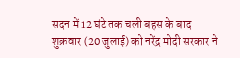सदन में 12 घंटे तक चली बहस के बाद शुक्रवार (20 जुलाई) को नरेंद्र मोदी सरकार ने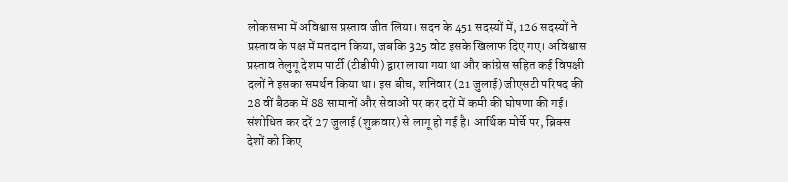लोकसभा में अविश्वास प्रस्ताव जीत लिया। सदन के 451 सदस्यों में, 126 सदस्यों ने प्रस्ताव के पक्ष में मतदान किया, जबकि 325 वोट इसके खिलाफ दिए गए। अविश्वास प्रस्ताव तेलुगू देशम पार्टी (टीडीपी) द्वारा लाया गया था और कांग्रेस सहित कई विपक्षी दलों ने इसका समर्थन किया था। इस बीच, शनिवार (21 जुलाई) जीएसटी परिषद की 28 वीं बैठक में 88 सामानों और सेवाओं पर कर दरों में कमी की घोषणा की गई। संशोधित कर दरें 27 जुलाई (शुक्रवार) से लागू हो गई है। आर्थिक मोर्चे पर, ब्रिक्स देशों को किए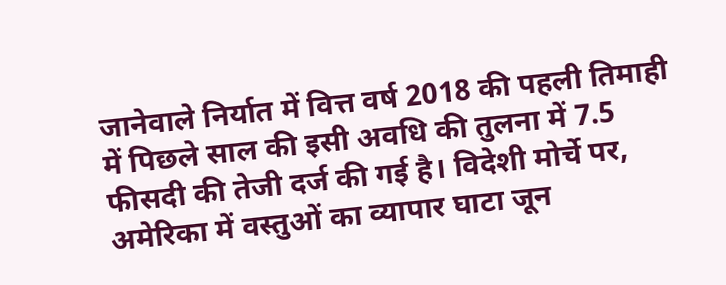जानेवाले निर्यात में वित्त वर्ष 2018 की पहली तिमाही में पिछले साल की इसी अवधि की तुलना में 7.5 फीसदी की तेजी दर्ज की गई है। विदेशी मोर्चे पर, अमेरिका में वस्तुओं का व्यापार घाटा जून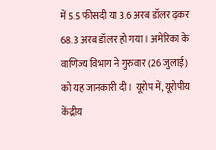में 5.5 फीसदी या 3.6 अरब डॉलर ढ़कर 68.3 अरब डॉलर हो गया। अमेरिका के वाणिज्य विभाग ने गुरुवार (26 जुलाई) को यह जानकारी दी। यूरोप में, यूरोपीय केंद्रीय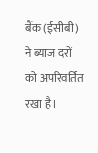बैंक (ईसीबी) ने ब्याज दरों को अपरिवर्तित रखा है।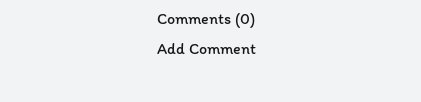Comments (0)
Add Comment